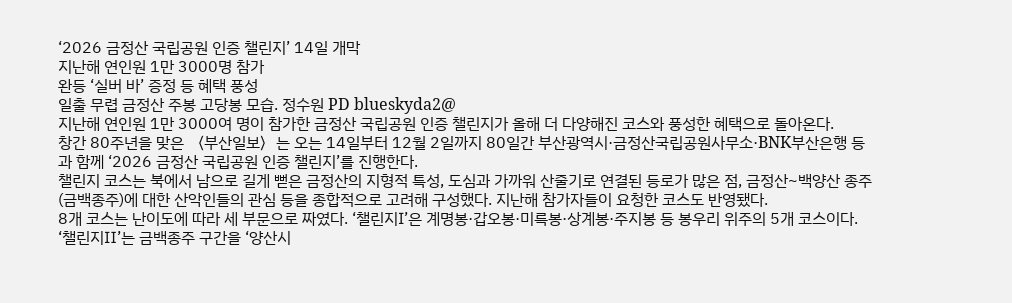‘2026 금정산 국립공원 인증 챌린지’ 14일 개막
지난해 연인원 1만 3000명 참가
완등 ‘실버 바’ 증정 등 혜택 풍성
일출 무렵 금정산 주봉 고당봉 모습. 정수원 PD blueskyda2@
지난해 연인원 1만 3000여 명이 참가한 금정산 국립공원 인증 챌린지가 올해 더 다양해진 코스와 풍성한 혜택으로 돌아온다.
창간 80주년을 맞은 〈부산일보〉는 오는 14일부터 12월 2일까지 80일간 부산광역시·금정산국립공원사무소·BNK부산은행 등과 함께 ‘2026 금정산 국립공원 인증 챌린지’를 진행한다.
챌린지 코스는 북에서 남으로 길게 뻗은 금정산의 지형적 특성, 도심과 가까워 산줄기로 연결된 등로가 많은 점, 금정산~백양산 종주(금백종주)에 대한 산악인들의 관심 등을 종합적으로 고려해 구성했다. 지난해 참가자들이 요청한 코스도 반영됐다.
8개 코스는 난이도에 따라 세 부문으로 짜였다. ‘챌린지Ⅰ’은 계명봉·갑오봉·미륵봉·상계봉·주지봉 등 봉우리 위주의 5개 코스이다. ‘챌린지Ⅱ’는 금백종주 구간을 ‘양산시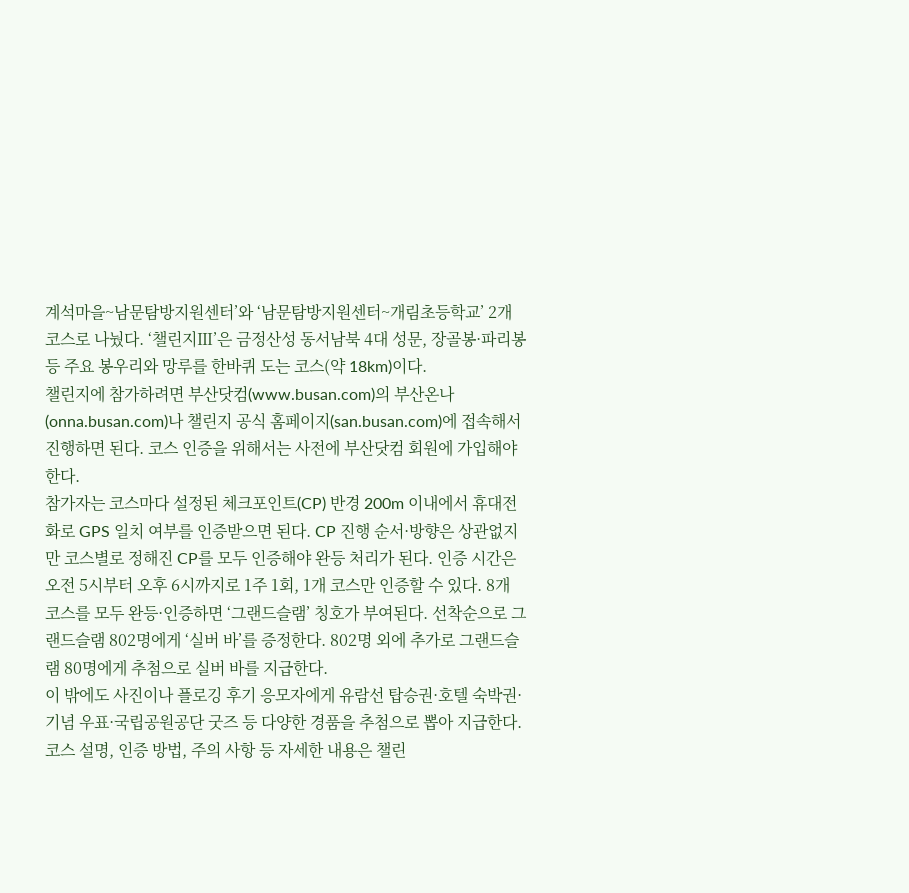계석마을~남문탐방지원센터’와 ‘남문탐방지원센터~개림초등학교’ 2개 코스로 나눴다. ‘챌린지Ⅲ’은 금정산성 동서남북 4대 성문, 장골봉·파리봉 등 주요 봉우리와 망루를 한바퀴 도는 코스(약 18km)이다.
챌린지에 참가하려면 부산닷컴(www.busan.com)의 부산온나(onna.busan.com)나 챌린지 공식 홈페이지(san.busan.com)에 접속해서 진행하면 된다. 코스 인증을 위해서는 사전에 부산닷컴 회원에 가입해야 한다.
참가자는 코스마다 설정된 체크포인트(CP) 반경 200m 이내에서 휴대전화로 GPS 일치 여부를 인증받으면 된다. CP 진행 순서·방향은 상관없지만 코스별로 정해진 CP를 모두 인증해야 완등 처리가 된다. 인증 시간은 오전 5시부터 오후 6시까지로 1주 1회, 1개 코스만 인증할 수 있다. 8개 코스를 모두 완등·인증하면 ‘그랜드슬램’ 칭호가 부여된다. 선착순으로 그랜드슬램 802명에게 ‘실버 바’를 증정한다. 802명 외에 추가로 그랜드슬램 80명에게 추첨으로 실버 바를 지급한다.
이 밖에도 사진이나 플로깅 후기 응모자에게 유람선 탑승권·호텔 숙박권·기념 우표·국립공원공단 굿즈 등 다양한 경품을 추첨으로 뽑아 지급한다. 코스 설명, 인증 방법, 주의 사항 등 자세한 내용은 챌린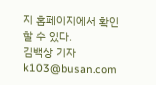지 홈페이지에서 확인할 수 있다.
김백상 기자 k103@busan.com